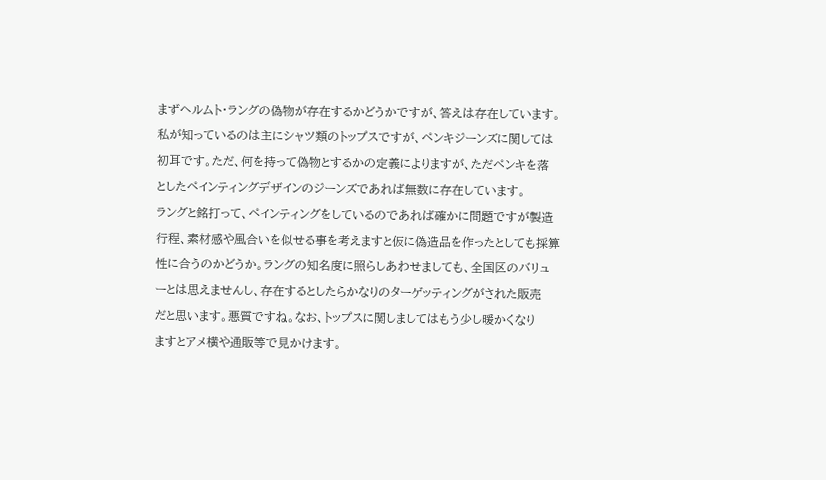まずヘルムト・ラングの偽物が存在するかどうかですが、答えは存在しています。
私が知っているのは主にシャツ類のトップスですが、ペンキジーンズに関しては
初耳です。ただ、何を持って偽物とするかの定義によりますが、ただペンキを落
としたペインティングデザインのジーンズであれば無数に存在しています。
ラングと銘打って、ペインティングをしているのであれば確かに問題ですが製造
行程、素材感や風合いを似せる事を考えますと仮に偽造品を作ったとしても採算
性に合うのかどうか。ラングの知名度に照らしあわせましても、全国区のバリュ
ーとは思えませんし、存在するとしたらかなりのターゲッティングがされた販売
だと思います。悪質ですね。なお、トップスに関しましてはもう少し暖かくなり
ますとアメ横や通販等で見かけます。